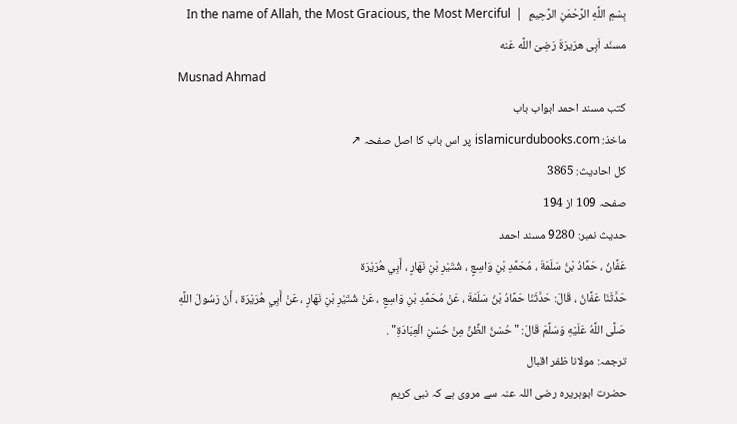بِسْمِ اللَّهِ الرَّحْمَنِ الرَّحِيمِ  |  In the name of Allah, the Most Gracious, the Most Merciful
مسنَد اَبِی هرَیرَةَ رَضِیَ اللَّه عَنه
Musnad Ahmad
کتب مسند احمد ابواب باب
ماخذ: islamicurdubooks.com پر اس باب کا اصل صفحہ ↗
کل احادیث: 3865
صفحہ 109 از 194
حدیث نمبر: 9280 مسند احمد
عَفَّانُ ، حَمَّادُ بْنُ سَلَمَةَ ، مُحَمَّدِ بْنِ وَاسِعٍ ، شُتَيْرِ بْنِ نَهَارٍ ، أَبِي هُرَيْرَة
حَدَّثَنَا عَفَّانُ ، قَالَ: حَدَّثَنَا حَمَّادُ بْنُ سَلَمَةَ ، عَنْ مُحَمَّدِ بْنِ وَاسِعٍ ، عَنْ شُتَيْرِ بْنِ نَهَارٍ ، عَنْ أَبِي هُرَيْرَة ، أَنّ رَسُولَ اللَّهِ صَلَّى اللَّهُ عَلَيْهِ وَسَلَّمَ قَالَ: " حُسْنُ الظَّنِّ مِنْ حُسْنِ الْعِبَادَةِ" .
ترجمہ: مولانا ظفر اقبال
حضرت ابوہریرہ رضی اللہ عنہ سے مروی ہے کہ نبی کریم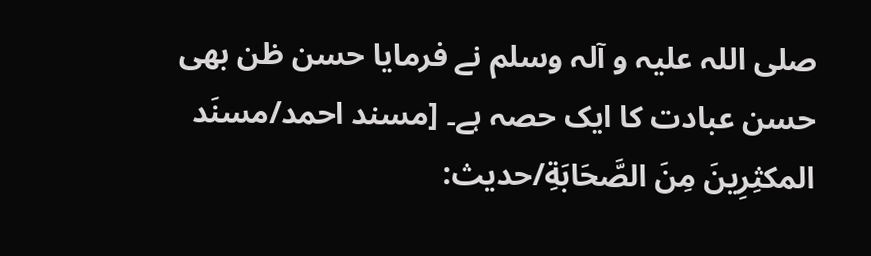صلی اللہ علیہ و آلہ وسلم نے فرمایا حسن ظن بھی حسن عبادت کا ایک حصہ ہے۔ [مسند احمد/مسنَد المكثِرِینَ مِنَ الصَّحَابَةِ/حدیث: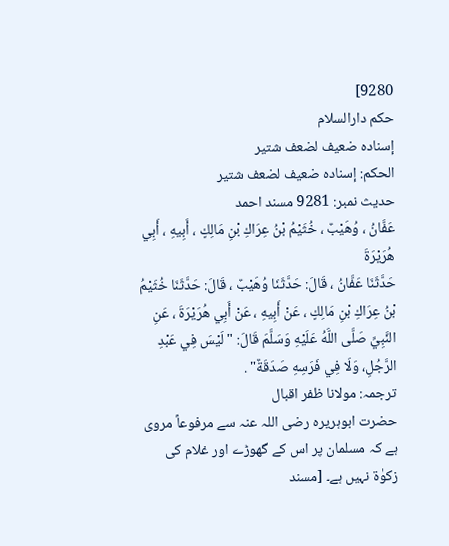9280]
حکم دارالسلام
إسناده ضعيف لضعف شتیر
الحكم: إسناده ضعيف لضعف شتیر
حدیث نمبر: 9281 مسند احمد
عَفَّانُ ، وُهَيْبٌ ، خُثَيْمُ بْنُ عِرَاكِ بْنِ مَالِكٍ ، أَبِيهِ ، أَبِي هُرَيْرَةَ
حَدَّثَنَا عَفَّانُ ، قَالَ: حَدَّثَنَا وُهَيْبٌ ، قَالَ: حَدَّثَنَا خُثَيْمُ بْنُ عِرَاكِ بْنِ مَالِكٍ ، عَنْ أَبِيهِ ، عَنْ أَبِي هُرَيْرَةَ ، عَنِ النَّبِيِّ صَلَّى اللَّهُ عَلَيْهِ وَسَلَّمَ قَالَ: " لَيْسَ فِي عَبْدِ الرَّجُلِ، وَلَا فِي فَرَسِهِ صَدَقَةٌ" .
ترجمہ: مولانا ظفر اقبال
حضرت ابوہریرہ رضی اللہ عنہ سے مرفوعاً مروی ہے کہ مسلمان پر اس کے گھوڑے اور غلام کی زکوٰۃ نہیں ہے۔ [مسند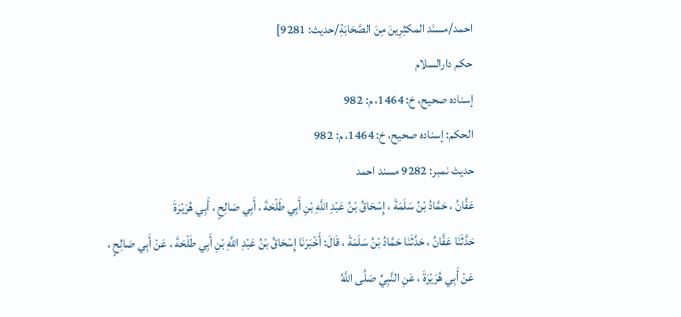احمد/مسنَد المكثِرِینَ مِنَ الصَّحَابَةِ/حدیث: 9281]
حکم دارالسلام
إسناده صحيح، خ: 1464، م: 982
الحكم: إسناده صحيح، خ: 1464، م: 982
حدیث نمبر: 9282 مسند احمد
عَفَّانُ ، حَمَّادُ بْنُ سَلَمَةَ ، إِسْحَاقُ بْنُ عَبْدِ اللَّهِ بْنِ أَبِي طَلْحَةَ ، أَبِي صَالِحٍ ، أَبِي هُرَيْرَةَ
حَدَّثَنَا عَفَّانُ ، حَدَّثَنَا حَمَّادُ بْنُ سَلَمَةَ ، قَالَ: أَخْبَرَنَا إِسْحَاقُ بْنُ عَبْدِ اللَّهِ بْنِ أَبِي طَلْحَةَ ، عَنْ أَبِي صَالِحٍ ، عَنْ أَبِي هُرَيْرَةَ ، عَنِ النَّبِيِّ صَلَّى اللَّهُ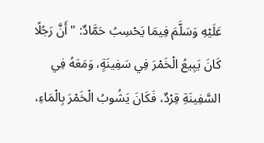عَلَيْهِ وَسَلَّمَ فِيمَا يَحْسِبُ حَمَّادٌ: " أَنَّ رَجُلًا كَانَ يَبِيعُ الْخَمْرَ فِي سَفِينَةٍ، وَمَعَهُ فِي السَّفِينَةِ قِرْدٌ، فَكَانَ يَشُوبُ الْخَمْرَ بِالْمَاءِ،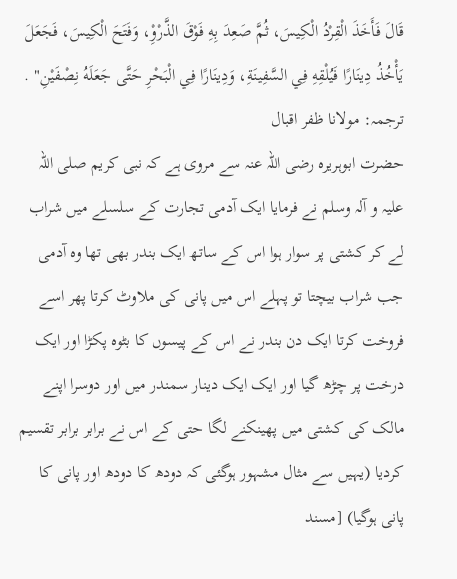قَالَ فَأَخَذَ الْقِرْدُ الْكِيسَ، ثُمَّ صَعِدَ بِهِ فَوْقَ الذَّرْوِْ، وَفَتَحَ الْكِيسَ، فَجَعَلَ يَأْخُذُ دِينَارًا فَيُلْقِهِ فِي السَّفِينَةِ، وَدِينَارًا فِي الْبَحْرِ حَتَّى جَعَلَهُ نِصْفَيْنِ" .
ترجمہ: مولانا ظفر اقبال
حضرت ابوہریرہ رضی اللہ عنہ سے مروی ہے کہ نبی کریم صلی اللہ علیہ و آلہ وسلم نے فرمایا ایک آدمی تجارت کے سلسلے میں شراب لے کر کشتی پر سوار ہوا اس کے ساتھ ایک بندر بھی تھا وہ آدمی جب شراب بیچتا تو پہلے اس میں پانی کی ملاوٹ کرتا پھر اسے فروخت کرتا ایک دن بندر نے اس کے پیسوں کا بٹوہ پکڑا اور ایک درخت پر چڑھ گیا اور ایک ایک دینار سمندر میں اور دوسرا اپنے مالک کی کشتی میں پھینکنے لگا حتی کے اس نے برابر برابر تقسیم کردیا (یہیں سے مثال مشہور ہوگئی کہ دودھ کا دودھ اور پانی کا پانی ہوگیا) [مسند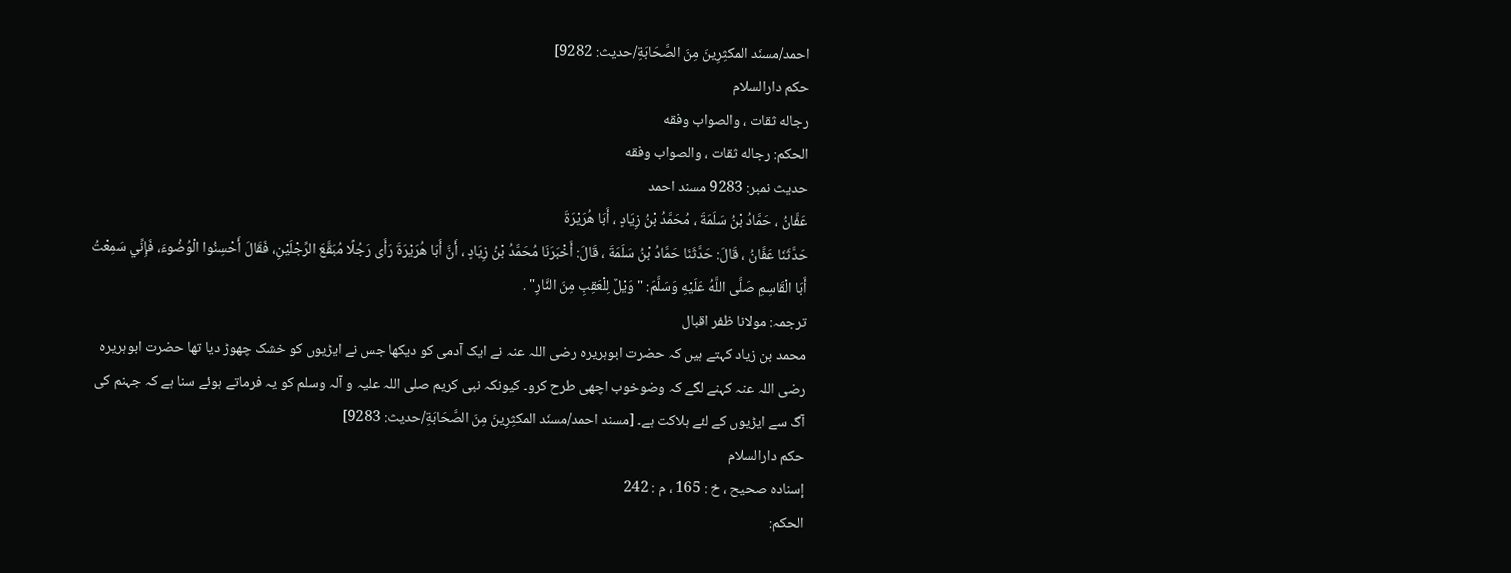احمد/مسنَد المكثِرِینَ مِنَ الصَّحَابَةِ/حدیث: 9282]
حکم دارالسلام
رجاله ثقات ، والصواب وفقه
الحكم: رجاله ثقات ، والصواب وفقه
حدیث نمبر: 9283 مسند احمد
عَفَّانُ ، حَمَّادُ بْنُ سَلَمَةَ ، مُحَمَّدُ بْنُ زِيَادٍ ، أَبَا هُرَيْرَةَ
حَدَّثَنَا عَفَّانُ ، قَالَ: حَدَّثَنَا حَمَّادُ بْنُ سَلَمَةَ ، قَالَ: أَخْبَرَنَا مُحَمَّدُ بْنُ زِيَادٍ ، أَنَّ أَبَا هُرَيْرَةَ رَأَى رَجُلًا مُبَقَّعَ الرِّجْلَيْنِ، فَقَالَ أَحْسِنُوا الْوُضُوءَ، فَإِنِّي سَمِعْتُ أَبَا الْقَاسِمِ صَلَّى اللَّهُ عَلَيْهِ وَسَلَّمَ: " وَيْلٌ لِلْعَقِبِ مِنَ النَّارِ" .
ترجمہ: مولانا ظفر اقبال
محمد بن زیاد کہتے ہیں کہ حضرت ابوہریرہ رضی اللہ عنہ نے ایک آدمی کو دیکھا جس نے ایڑیوں کو خشک چھوڑ دیا تھا حضرت ابوہریرہ رضی اللہ عنہ کہنے لگے کہ وضوخوب اچھی طرح کرو۔ کیونکہ نبی کریم صلی اللہ علیہ و آلہ وسلم کو یہ فرماتے ہوئے سنا ہے کہ جہنم کی آگ سے ایڑیوں کے لئے ہلاکت ہے۔ [مسند احمد/مسنَد المكثِرِینَ مِنَ الصَّحَابَةِ/حدیث: 9283]
حکم دارالسلام
إسنادہ صحیح ، خ : 165 ، م : 242
الحكم: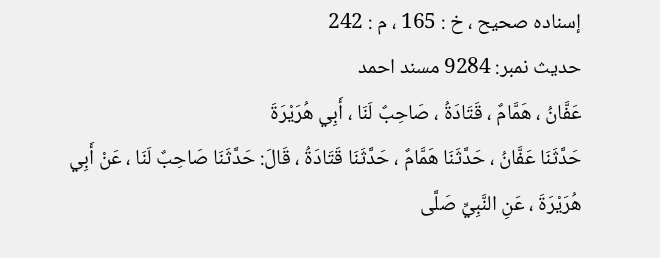إسنادہ صحیح ، خ : 165 ، م : 242
حدیث نمبر: 9284 مسند احمد
عَفَّانُ ، هَمَّامٌ ، قَتَادَةُ ، صَاحِبٌ لَنَا ، أَبِي هُرَيْرَةَ
حَدَّثَنَا عَفَّانُ ، حَدَّثَنَا هَمَّامٌ ، حَدَّثَنَا قَتَادَةُ ، قَالَ: حَدَّثَنَا صَاحِبٌ لَنَا ، عَنْ أَبِي هُرَيْرَةَ ، عَنِ النَّبِيِّ صَلَّى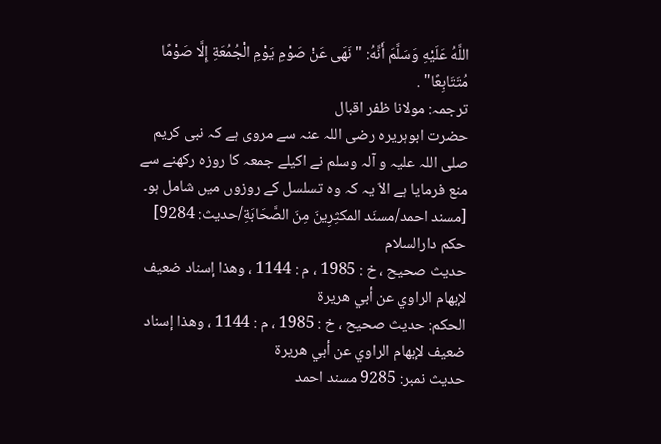اللَّهُ عَلَيْهِ وَسَلَّمَ أَنَّهُ: " نَهَى عَنْ صَوْمِ يَوْمِ الْجُمُعَةِ إِلَّا صَوْمًا مُتَتَابِعًا" .
ترجمہ: مولانا ظفر اقبال
حضرت ابوہریرہ رضی اللہ عنہ سے مروی ہے کہ نبی کریم صلی اللہ علیہ و آلہ وسلم نے اکیلے جمعہ کا روزہ رکھنے سے منع فرمایا ہے الاّ یہ کہ وہ تسلسل کے روزوں میں شامل ہو۔ [مسند احمد/مسنَد المكثِرِینَ مِنَ الصَّحَابَةِ/حدیث: 9284]
حکم دارالسلام
حدیث صحیح ، خ : 1985 ، م : 1144 ، وھذا إسناد ضعیف لإبھام الراوي عن أبي ھریرۃ
الحكم: حدیث صحیح ، خ : 1985 ، م : 1144 ، وھذا إسناد ضعیف لإبھام الراوي عن أبي ھریرۃ
حدیث نمبر: 9285 مسند احمد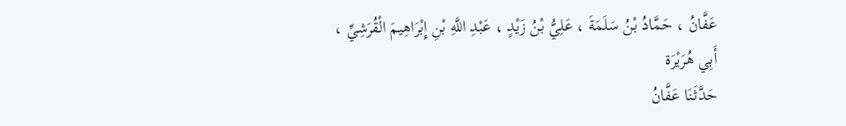عَفَّانُ ، حَمَّادُ بْنُ سَلَمَةَ ، عَلِيُّ بْنُ زَيْدٍ ، عَبْدِ اللَّهِ بْنِ إِبْرَاهِيمَ الْقُرَشِيِّ ، أَبِي هُرَيْرَة
حَدَّثَنَا عَفَّانُ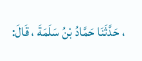، حَدَّثَنَا حَمَّادُ بْنُ سَلَمَةَ ، قَالَ: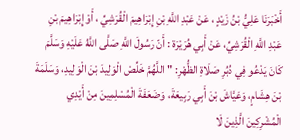أَخْبَرَنَا عَلِيُّ بْنُ زَيْدٍ ، عَنْ عَبْدِ اللَّهِ بْنِ إِبْرَاهِيمَ الْقُرَشِيِّ ، أَوْ إِبْرَاهِيمَ بْنِ عَبْدِ اللَّهِ الْقُرَشِيِّ، عَنْ أَبِي هُرَيْرَة : أَنّ رَسُولَ اللَّهِ صَلَّى اللَّهُ عَلَيْهِ وَسَلَّمَ كَانَ يَدْعُو فِي دُبُرِ صَلَاةِ الظُّهْرِ: " اللَّهُمَّ خَلِّصْ الْوَلِيدَ بْنَ الْوَلِيدِ، وَسَلَمَةَ بْنَ هِشَامٍ، وَعَيَّاشَ بْنَ أَبِي رَبِيعَةَ، وَضَعَفَةَ الْمُسْلِمِينَ مِنْ أَيْدِي الْمُشْرِكِينَ الَّذِينَ لَا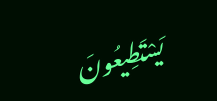يَسْتَطِيعُونَ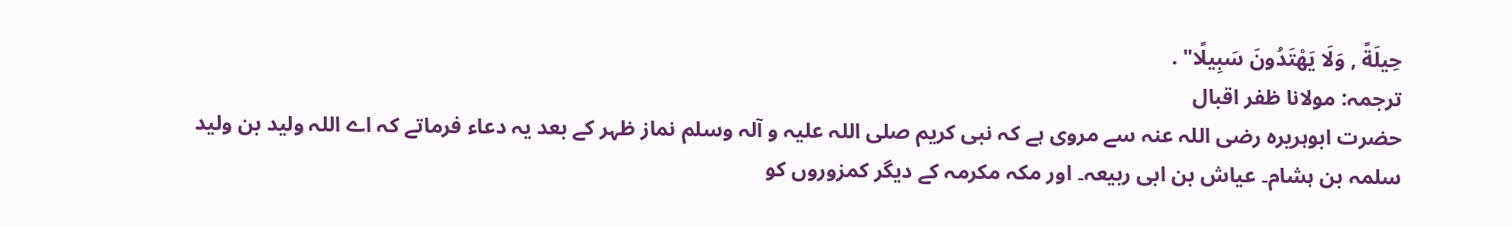حِيلَةً , وَلَا يَهْتَدُونَ سَبِيلًا" .
ترجمہ: مولانا ظفر اقبال
حضرت ابوہریرہ رضی اللہ عنہ سے مروی ہے کہ نبی کریم صلی اللہ علیہ و آلہ وسلم نماز ظہر کے بعد یہ دعاء فرماتے کہ اے اللہ ولید بن ولید سلمہ بن ہشام۔ عیاش بن ابی ربیعہ۔ اور مکہ مکرمہ کے دیگر کمزوروں کو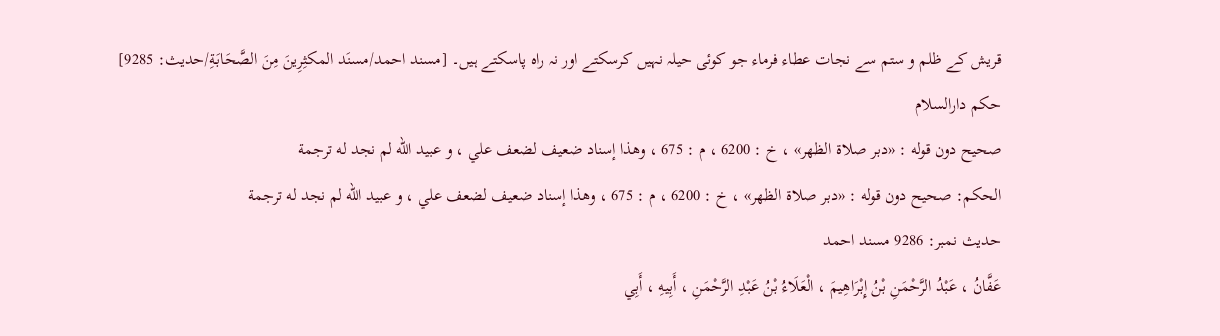قریش کے ظلم و ستم سے نجات عطاء فرماء جو کوئی حیلہ نہیں کرسکتے اور نہ راہ پاسکتے ہیں۔ [مسند احمد/مسنَد المكثِرِینَ مِنَ الصَّحَابَةِ/حدیث: 9285]
حکم دارالسلام
صحیح دون قوله : «دبر صلاۃ الظھر» ، خ : 6200 ، م : 675 ، وھذا إسناد ضعیف لضعف علي ، و عبید الله لم نجد له ترجمة
الحكم: صحیح دون قوله : «دبر صلاۃ الظھر» ، خ : 6200 ، م : 675 ، وھذا إسناد ضعیف لضعف علي ، و عبید الله لم نجد له ترجمة
حدیث نمبر: 9286 مسند احمد
عَفَّانُ ، عَبْدُ الرَّحْمَنِ بْنُ إِبْرَاهِيمَ ، الْعَلَاءُ بْنُ عَبْدِ الرَّحْمَنِ ، أَبِيهِ ، أَبِي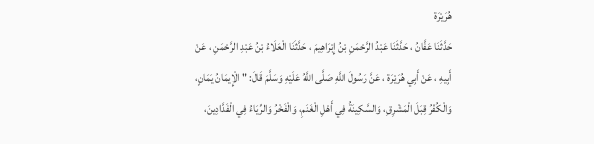هُرَيْرَة
حَدَّثَنَا عَفَّانُ ، حَدَّثَنَا عَبْدُ الرَّحْمَنِ بْنُ إِبْرَاهِيمَ ، حَدَّثَنَا الْعَلَاءُ بْنُ عَبْدِ الرَّحْمَنِ ، عَنْ أَبِيهِ ، عَنْ أَبِي هُرَيْرَة ، عَنَّ رَسُولَ اللَّهِ صَلَّى اللَّهُ عَلَيْهِ وَسَلَّمَ قَالَ: " الْإِيمَانُ يَمَانٍ، وَالْكُفْرُ قِبَلَ الْمَشْرِقِ، وَالسَّكِينَةُ فِي أَهْلِ الْغَنَمِ، وَالْفَخْرُ وَالرِّيَاءُ فِي الْفَدَّادِينَ،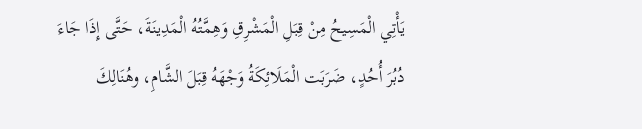يَأْتِي الْمَسِيحُ مِنْ قِبَلِ الْمَشْرِقِ وَهِمَّتُهُ الْمَدِينَةَ، حَتَّى إِذَا جَاءَ دُبُرَ أُحُدٍ، ضَرَبَت الْمَلَائِكَةُ وَجْهَهُ قِبَلَ الشَّامِ، وهُنَالِكَ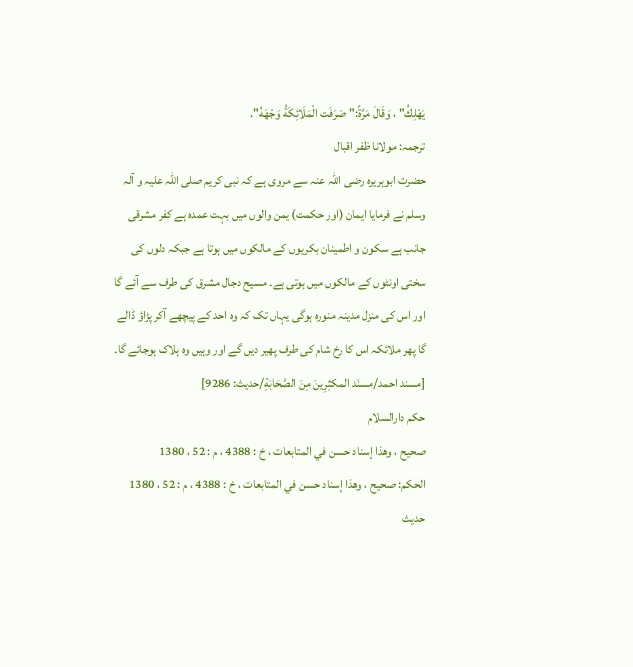يَهْلِكُ" ، وَقَالَ مَرَّةً:" صَرَفَت الْمَلَائِكَةُ وَجْهَهُ".
ترجمہ: مولانا ظفر اقبال
حضرت ابوہریرہ رضی اللہ عنہ سے مروی ہے کہ نبی کریم صلی اللہ علیہ و آلہ وسلم نے فرمایا ایمان (اور حکمت) یمن والوں میں بہت عمدہ ہے کفر مشرقی جانب ہے سکون و اطمینان بکریوں کے مالکوں میں ہوتا ہے جبکہ دلوں کی سختی اونٹوں کے مالکوں میں ہوتی ہے۔ مسیح دجال مشرق کی طرف سے آئے گا اور اس کی منزل مدینہ منورہ ہوگی یہاں تک کہ وہ احد کے پیچھے آکر پڑاؤ ڈالے گا پھر ملائکہ اس کا رخ شام کی طرف پھیر دیں گے اور وہیں وہ ہلاک ہوجائے گا۔ [مسند احمد/مسنَد المكثِرِینَ مِنَ الصَّحَابَةِ/حدیث: 9286]
حکم دارالسلام
صحیح ، وھذا إسناد حسن في المتابعات ، خ : 4388 ، م : 52 ، 1380
الحكم: صحیح ، وھذا إسناد حسن في المتابعات ، خ : 4388 ، م : 52 ، 1380
حدیث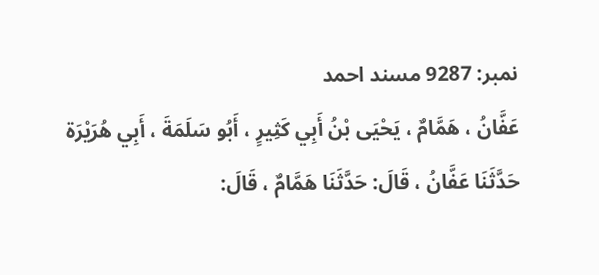نمبر: 9287 مسند احمد
عَفَّانُ ، هَمَّامٌ ، يَحْيَى بْنُ أَبِي كَثِيرٍ ، أَبُو سَلَمَةَ ، أَبِي هُرَيْرَة
حَدَّثَنَا عَفَّانُ ، قَالَ: حَدَّثَنَا هَمَّامٌ ، قَالَ: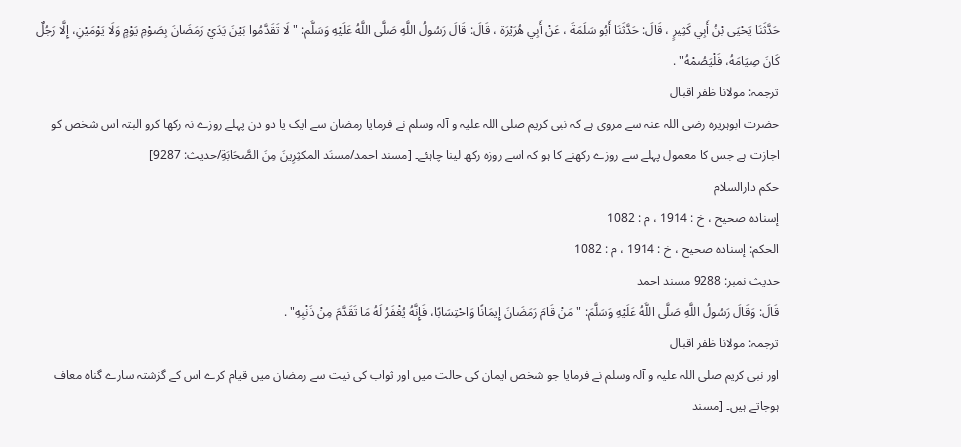حَدَّثَنَا يَحْيَى بْنُ أَبِي كَثِيرٍ ، قَالَ: حَدَّثَنَا أَبُو سَلَمَةَ ، عَنْ أَبِي هُرَيْرَة ، قَالَ: قَالَ رَسُولُ اللَّهِ صَلَّى اللَّهُ عَلَيْهِ وَسَلَّم: " لَا تَقَدَّمُوا بَيْنَ يَدَيْ رَمَضَانَ بِصَوْمِ يَوْمٍ وَلَا يَوْمَيْنِ، إِلَّا رَجُلٌ كَانَ صِيَامَهُ، فَلْيَصُمْهُ" .
ترجمہ: مولانا ظفر اقبال
حضرت ابوہریرہ رضی اللہ عنہ سے مروی ہے کہ نبی کریم صلی اللہ علیہ و آلہ وسلم نے فرمایا رمضان سے ایک یا دو دن پہلے روزے نہ رکھا کرو البتہ اس شخص کو اجازت ہے جس کا معمول پہلے سے روزے رکھنے کا ہو کہ اسے روزہ رکھ لینا چاہئے۔ [مسند احمد/مسنَد المكثِرِینَ مِنَ الصَّحَابَةِ/حدیث: 9287]
حکم دارالسلام
إسنادہ صحیح ، خ : 1914 ، م : 1082
الحكم: إسنادہ صحیح ، خ : 1914 ، م : 1082
حدیث نمبر: 9288 مسند احمد
قَالَ: وَقَالَ رَسُولُ اللَّهِ صَلَّى اللَّهُ عَلَيْهِ وَسَلَّمَ: " مَنْ قَامَ رَمَضَانَ إِيمَانًا وَاحْتِسَابًا، فَإِنَّهُ يُغْفَرُ لَهُ مَا تَقَدَّمَ مِنْ ذَنْبِهِ" .
ترجمہ: مولانا ظفر اقبال
اور نبی کریم صلی اللہ علیہ و آلہ وسلم نے فرمایا جو شخص ایمان کی حالت میں اور ثواب کی نیت سے رمضان میں قیام کرے اس کے گزشتہ سارے گناہ معاف ہوجاتے ہیں۔ [مسند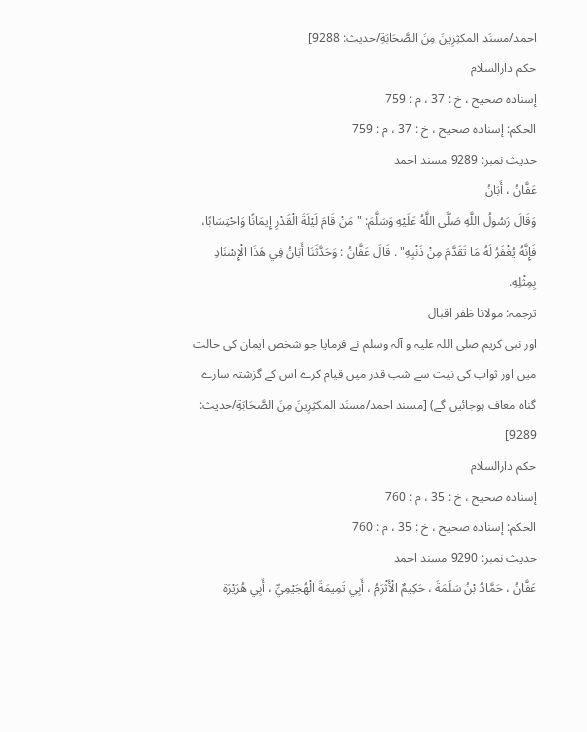احمد/مسنَد المكثِرِینَ مِنَ الصَّحَابَةِ/حدیث: 9288]
حکم دارالسلام
إسنادہ صحیح ، خ : 37 ، م : 759
الحكم: إسنادہ صحیح ، خ : 37 ، م : 759
حدیث نمبر: 9289 مسند احمد
عَفَّانُ ، أَبَانُ
وَقَالَ رَسُولُ اللَّهِ صَلَّى اللَّهُ عَلَيْهِ وَسَلَّمَ: " مَنْ قَامَ لَيْلَةَ الْقَدْرِ إِيمَانًا وَاحْتِسَابًا، فَإِنَّهُ يُغْفَرُ لَهُ مَا تَقَدَّمَ مِنْ ذَنْبِهِ" . قَالَ عَفَّانُ : وَحَدَّثَنَا أَبَانُ فِي هَذَا الْإِسْنَادِ بِمِثْلِهِ.
ترجمہ: مولانا ظفر اقبال
اور نبی کریم صلی اللہ علیہ و آلہ وسلم نے فرمایا جو شخص ایمان کی حالت میں اور ثواب کی نیت سے شب قدر میں قیام کرے اس کے گزشتہ سارے گناہ معاف ہوجائیں گے) [مسند احمد/مسنَد المكثِرِینَ مِنَ الصَّحَابَةِ/حدیث: 9289]
حکم دارالسلام
إسنادہ صحیح ، خ : 35 ، م : 760
الحكم: إسنادہ صحیح ، خ : 35 ، م : 760
حدیث نمبر: 9290 مسند احمد
عَفَّانُ ، حَمَّادُ بْنُ سَلَمَةَ ، حَكِيمٌ الْأَثْرَمُ ، أَبِي تَمِيمَةَ الْهُجَيْمِيِّ ، أَبِي هُرَيْرَة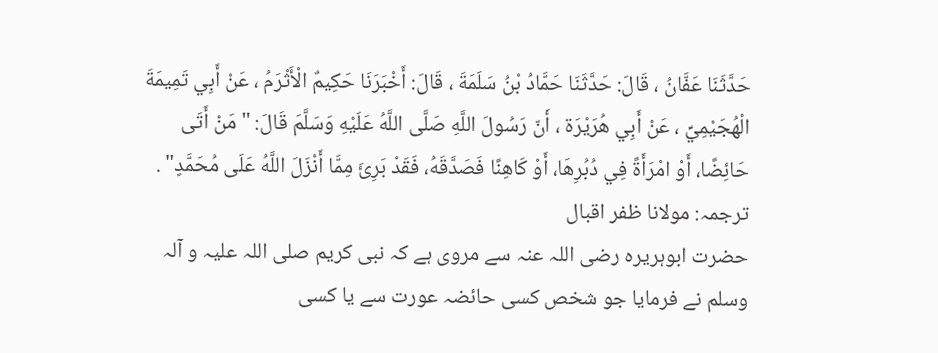حَدَّثَنَا عَفَّانُ ، قَالَ: حَدَّثَنَا حَمَّادُ بْنُ سَلَمَةَ ، قَالَ: أَخْبَرَنَا حَكِيمٌ الْأَثْرَمُ ، عَنْ أَبِي تَمِيمَةَ الْهُجَيْمِيِّ ، عَنْ أَبِي هُرَيْرَة ، أَنّ رَسُولَ اللَّهِ صَلَّى اللَّهُ عَلَيْهِ وَسَلَّمَ قَالَ: " مَنْ أَتَى حَائِضًا، أَوْ امْرَأَةً فِي دُبُرِهَا، أَوْ كَاهِنًا فَصَدَّقَهُ، فَقَدْ بَرِئَ مِمَّا أَنْزَلَ اللَّهُ عَلَى مُحَمَّدٍ" .
ترجمہ: مولانا ظفر اقبال
حضرت ابوہریرہ رضی اللہ عنہ سے مروی ہے کہ نبی کریم صلی اللہ علیہ و آلہ وسلم نے فرمایا جو شخص کسی حائضہ عورت سے یا کسی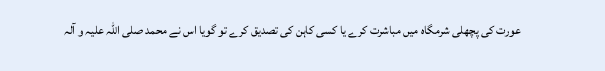عورت کی پچھلی شرمگاہ میں مباشرت کرے یا کسی کاہن کی تصدیق کرے تو گویا اس نے محمد صلی اللہ علیہ و آلہ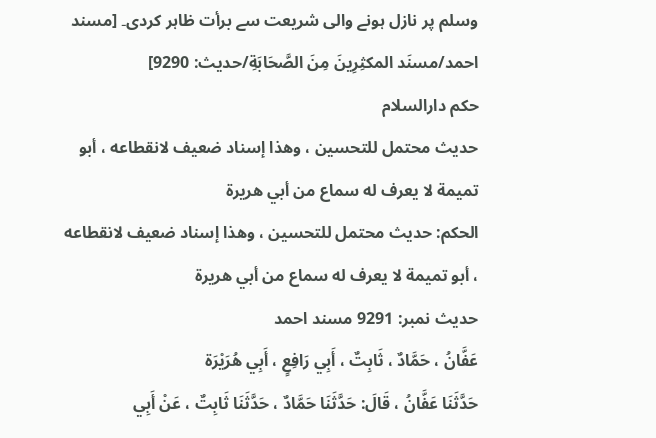وسلم پر نازل ہونے والی شریعت سے برأت ظاہر کردی۔ [مسند احمد/مسنَد المكثِرِینَ مِنَ الصَّحَابَةِ/حدیث: 9290]
حکم دارالسلام
حدیث محتمل للتحسین ، وھذا إسناد ضعیف لانقطاعه ، أبو تمیمة لا یعرف له سماع من أبي ھریرۃ
الحكم: حدیث محتمل للتحسین ، وھذا إسناد ضعیف لانقطاعه ، أبو تمیمة لا یعرف له سماع من أبي ھریرۃ
حدیث نمبر: 9291 مسند احمد
عَفَّانُ ، حَمَّادٌ ، ثَابِتٌ ، أَبِي رَافِعٍ ، أَبِي هُرَيْرَة
حَدَّثَنَا عَفَّانُ ، قَالَ: حَدَّثَنَا حَمَّادٌ ، حَدَّثَنَا ثَابِتٌ ، عَنْ أَبِي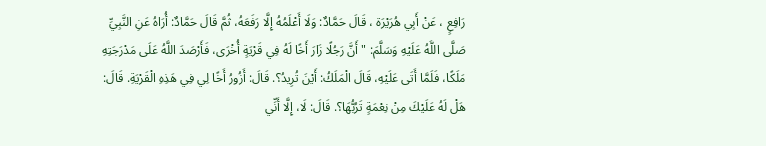رَافِعٍ ، عَنْ أَبِي هُرَيْرَة ، قَالَ حَمَّادٌ: وَلَا أَعْلَمُهُ إِلَّا رَفَعَهُ، ثُمَّ قَالَ حَمَّادٌ: أُرَاهُ عَنِ النَّبِيِّ صَلَّى اللَّهُ عَلَيْهِ وَسَلَّمَ: " أَنَّ رَجُلًا زَارَ أَخًا لَهُ فِي قَرْيَةٍ أُخْرَى، فَأَرْصَدَ اللَّهُ عَلَى مَدْرَجَتِهِ مَلَكًا، فَلَمَّا أَتَى عَلَيْهِ، قَالَ الْمَلَكُ: أَيْنَ تُرِيدُ؟. قَالَ: أَزُورُ أَخًا لِي فِي هَذِهِ الْقَرْيَةِ. قَالَ: هَلْ لَهُ عَلَيْكَ مِنْ نِعْمَةٍ تَرُبُّهَا؟. قَالَ: لَا، إِلَّا أَنِّي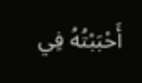أَحْبَبْتُهُ فِي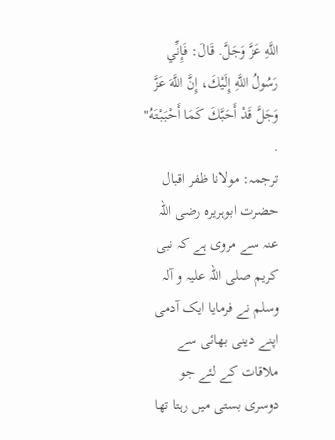اللَّهِ عَزَّ وَجَلَّ. قَالَ: فَإِنِّي رَسُولُ اللَّهِ إِلَيْكَ، إِنَّ اللَّهَ عَزَّ وَجَلَّ قَدْ أَحَبَّكَ كَمَا أَحْبَبْتَهُ" .
ترجمہ: مولانا ظفر اقبال
حضرت ابوہریرہ رضی اللہ عنہ سے مروی ہے کہ نبی کریم صلی اللہ علیہ و آلہ وسلم نے فرمایا ایک آدمی اپنے دینی بھائی سے ملاقات کے لئے جو دوسری بستی میں رہتا تھا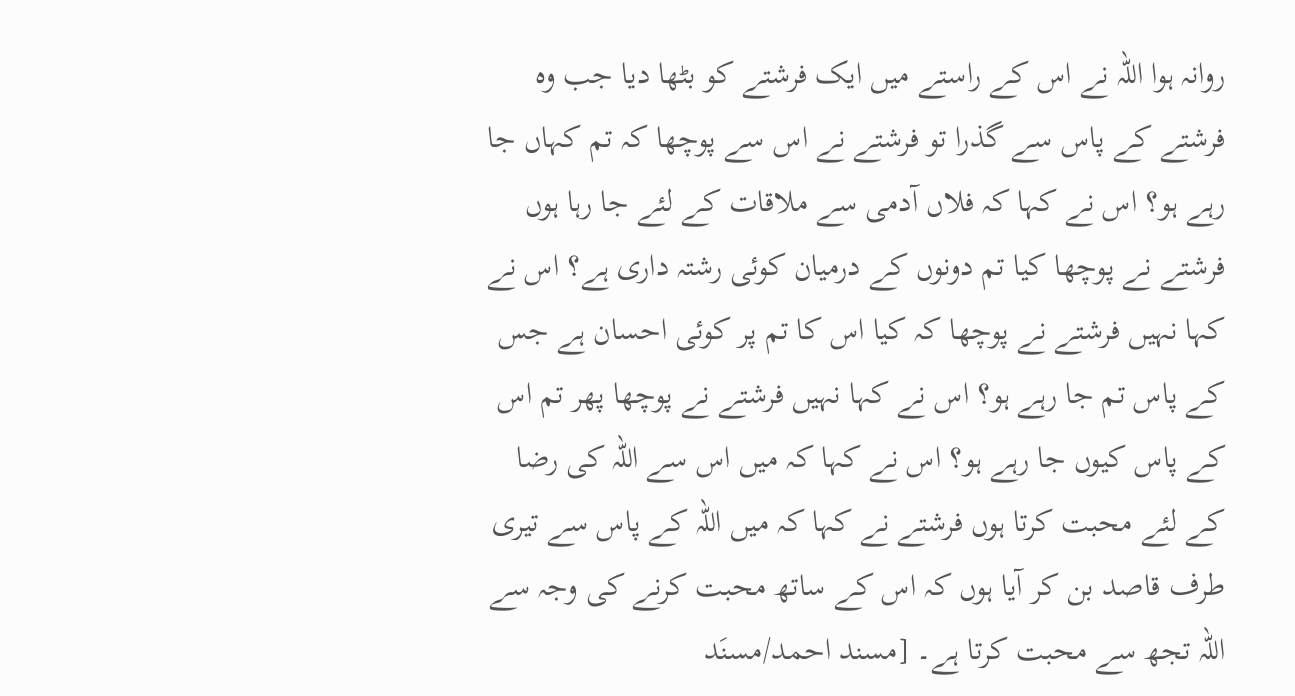روانہ ہوا اللہ نے اس کے راستے میں ایک فرشتے کو بٹھا دیا جب وہ فرشتے کے پاس سے گذرا تو فرشتے نے اس سے پوچھا کہ تم کہاں جا رہے ہو؟ اس نے کہا کہ فلاں آدمی سے ملاقات کے لئے جا رہا ہوں فرشتے نے پوچھا کیا تم دونوں کے درمیان کوئی رشتہ داری ہے؟ اس نے کہا نہیں فرشتے نے پوچھا کہ کیا اس کا تم پر کوئی احسان ہے جس کے پاس تم جا رہے ہو؟ اس نے کہا نہیں فرشتے نے پوچھا پھر تم اس کے پاس کیوں جا رہے ہو؟ اس نے کہا کہ میں اس سے اللہ کی رضا کے لئے محبت کرتا ہوں فرشتے نے کہا کہ میں اللہ کے پاس سے تیری طرف قاصد بن کر آیا ہوں کہ اس کے ساتھ محبت کرنے کی وجہ سے اللہ تجھ سے محبت کرتا ہے۔ [مسند احمد/مسنَد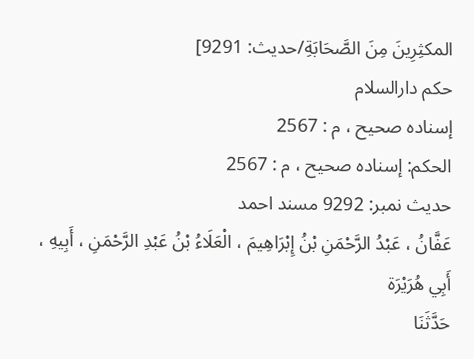المكثِرِینَ مِنَ الصَّحَابَةِ/حدیث: 9291]
حکم دارالسلام
إسنادہ صحیح ، م : 2567
الحكم: إسنادہ صحیح ، م : 2567
حدیث نمبر: 9292 مسند احمد
عَفَّانُ ، عَبْدُ الرَّحْمَنِ بْنُ إِبْرَاهِيمَ ، الْعَلَاءُ بْنُ عَبْدِ الرَّحْمَنِ ، أَبِيهِ ، أَبِي هُرَيْرَة
حَدَّثَنَا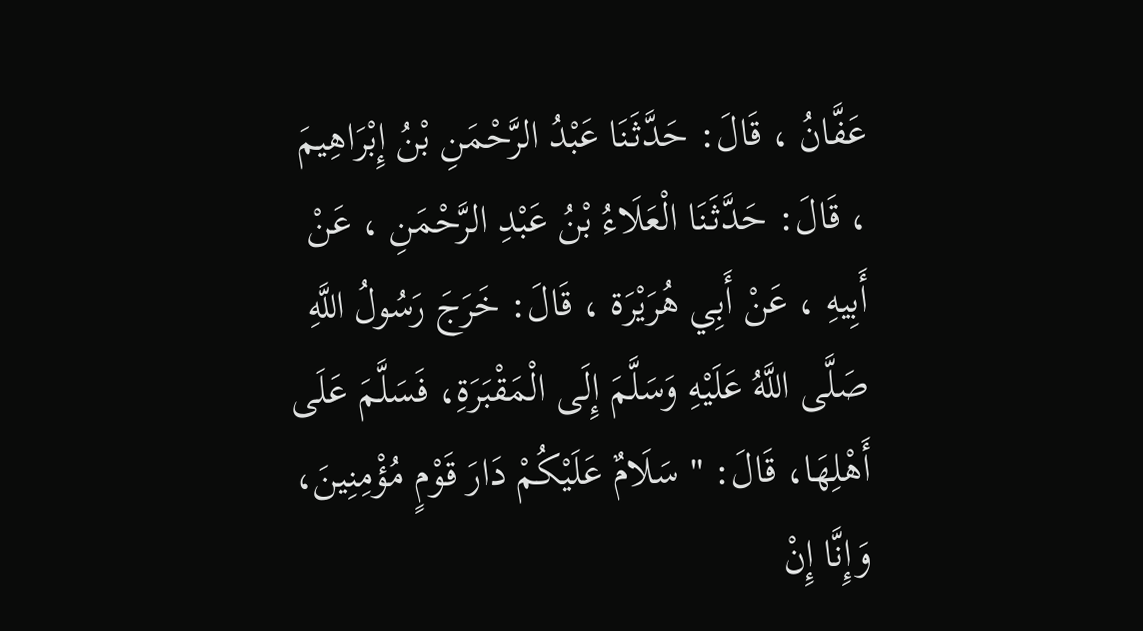عَفَّانُ ، قَالَ: حَدَّثَنَا عَبْدُ الرَّحْمَنِ بْنُ إِبْرَاهِيمَ ، قَالَ: حَدَّثَنَا الْعَلَاءُ بْنُ عَبْدِ الرَّحْمَنِ ، عَنْ أَبِيهِ ، عَنْ أَبِي هُرَيْرَة ، قَالَ: خَرَجَ رَسُولُ اللَّهِ صَلَّى اللَّهُ عَلَيْهِ وَسَلَّمَ إِلَى الْمَقْبَرَةِ، فَسَلَّمَ عَلَى أَهْلِهَا، قَالَ: " سَلَامٌ عَلَيْكُمْ دَارَ قَوْمٍ مُؤْمِنِينَ، وَإِنَّا إِنْ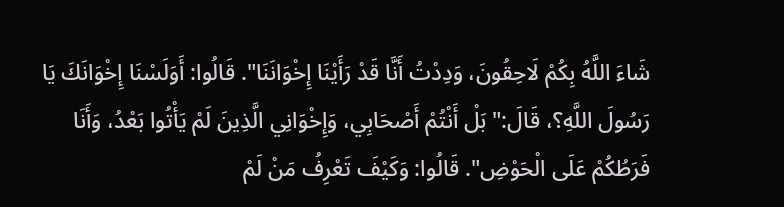شَاءَ اللَّهُ بِكُمْ لَاحِقُونَ، وَدِدْتُ أَنَّا قَدْ رَأَيْنَا إِخْوَانَنَا". قَالُوا: أَوَلَسْنَا إِخْوَانَكَ يَا رَسُولَ اللَّهِ؟، قَالَ:" بَلْ أَنْتُمْ أَصْحَابِي، وَإِخْوَانِي الَّذِينَ لَمْ يَأْتُوا بَعْدُ، وَأَنَا فَرَطُكُمْ عَلَى الْحَوْضِ". قَالُوا: وَكَيْفَ تَعْرِفُ مَنْ لَمْ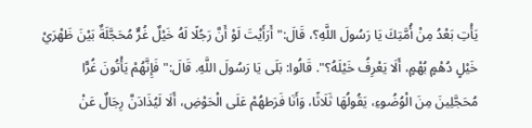يَأْتِ بَعْدُ مِنْ أُمَّتِكَ يَا رَسُولَ اللَّهِ؟، قَالَ:" أَرَأَيْتَ لَوْ أَنَّ رَجُلًا لَهُ خَيْلٌ غُرٌّ مُحَجَّلَةٌ بَيْنَ ظَهْرَيْ خَيْلٍ دُهْمٍ بُهْمٍ، أَلَا يَعْرِفُ خَيْلَهُ؟". قَالُوا: بَلَى يَا رَسُولَ اللَّهِ. قَالَ:" فَإِنَّهُمْ يَأْتُونَ غُرًّا مُحَجَّلِينَ مِنَ الْوُضُوءِ، يَقُولُهَا ثَلَاثًا، وَأَنَا فَرَطهُمْ عَلَى الْحَوْضِ، أَلَا لَيُذَادَنَّ رِجَالٌ عَنْ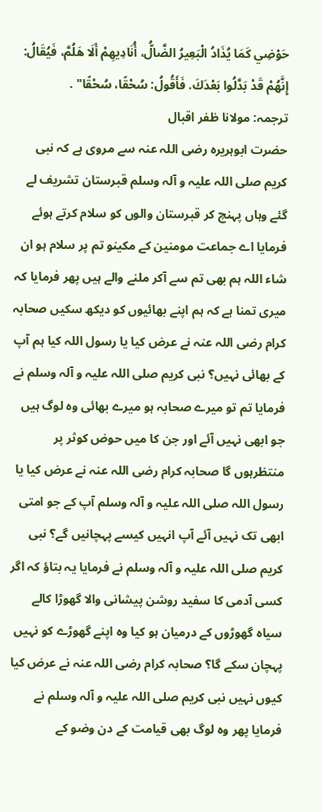حَوْضِي كَمَا يُذَادُ الْبَعِيرُ الضَّالُّ، أُنَادِيهِمْ أَلَا هَلُمَّ، فَيُقَالُ: إِنَّهُمْ قَدْ بَدَّلُوا بَعْدَكَ. فَأَقُولُ: سُحْقًا، سُحْقًا" .
ترجمہ: مولانا ظفر اقبال
حضرت ابوہریرہ رضی اللہ عنہ سے مروی ہے کہ نبی کریم صلی اللہ علیہ و آلہ وسلم قبرستان تشریف لے گئے وہاں پہنچ کر قبرستان والوں کو سلام کرتے ہوئے فرمایا اے جماعت مومنین کے مکینو تم پر سلام ہو ان شاء اللہ ہم بھی تم سے آکر ملنے والے ہیں پھر فرمایا کہ میری تمنا ہے کہ ہم اپنے بھائیوں کو دیکھ سکیں صحابہ کرام رضی اللہ عنہ نے عرض کیا یا رسول اللہ کیا ہم آپ کے بھائی نہیں؟ نبی کریم صلی اللہ علیہ و آلہ وسلم نے فرمایا تم تو میرے صحابہ ہو میرے بھائی وہ لوگ ہیں جو ابھی نہیں آئے اور جن کا میں حوض کوثر پر منتظرہوں گا صحابہ کرام رضی اللہ عنہ نے عرض کیا یا رسول اللہ صلی اللہ علیہ و آلہ وسلم آپ کے جو امتی ابھی تک نہیں آئے آپ انہیں کیسے پہچانیں گے؟ نبی کریم صلی اللہ علیہ و آلہ وسلم نے فرمایا یہ بتاؤ کہ اگر کسی آدمی کا سفید روشن پیشانی والا گھوڑا کالے سیاہ گھوڑوں کے درمیان ہو کیا وہ اپنے گھوڑے کو نہیں پہچان سکے گا؟ صحابہ کرام رضی اللہ عنہ نے عرض کیا کیوں نہیں نبی کریم صلی اللہ علیہ و آلہ وسلم نے فرمایا پھر وہ لوگ بھی قیامت کے دن وضو کے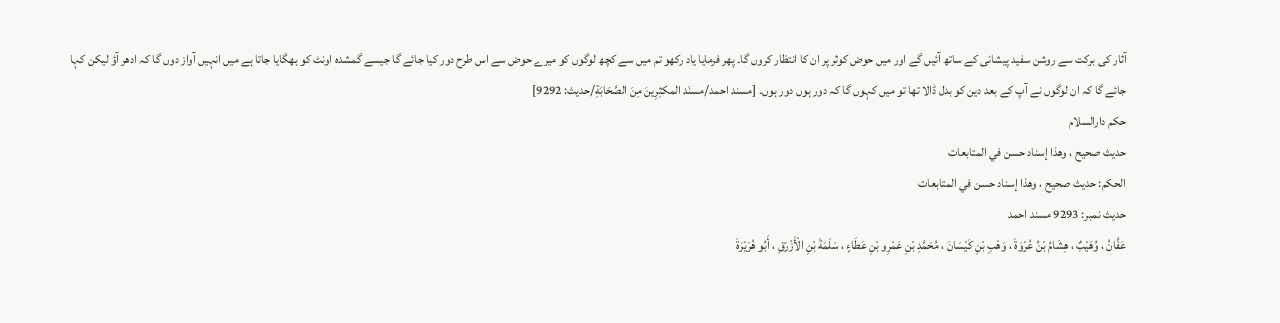آثار کی برکت سے روشن سفید پیشانی کے ساتھ آئیں گے اور میں حوض کوثر پر ان کا انتظار کروں گا۔ پھر فرمایا یاد رکھو تم میں سے کچھ لوگوں کو میرے حوض سے اس طرح دور کیا جائے گا جیسے گمشدہ اونٹ کو بھگایا جاتا ہے میں انہیں آواز دوں گا کہ ادھر آؤ لیکن کہا جائے گا کہ ان لوگوں نے آپ کے بعد دین کو بدل ڈالا تھا تو میں کہوں گا کہ دور ہوں دور ہوں۔ [مسند احمد/مسنَد المكثِرِینَ مِنَ الصَّحَابَةِ/حدیث: 9292]
حکم دارالسلام
حدیث صحیح ، وھذا إسناد حسن في المتابعات
الحكم: حدیث صحیح ، وھذا إسناد حسن في المتابعات
حدیث نمبر: 9293 مسند احمد
عَفَّانُ ، وُهَيْبٌ ، هِشَامُ بْنُ عُرْوَةَ ، وَهْبِ بْنِ كَيْسَانَ ، مُحَمَّدِ بْنِ عَمْرِو بْنِ عَطَاءٍ ، سَلَمَةَ بْنِ الْأَزْرَقِ ، أَبُو هُرَيْرَةَ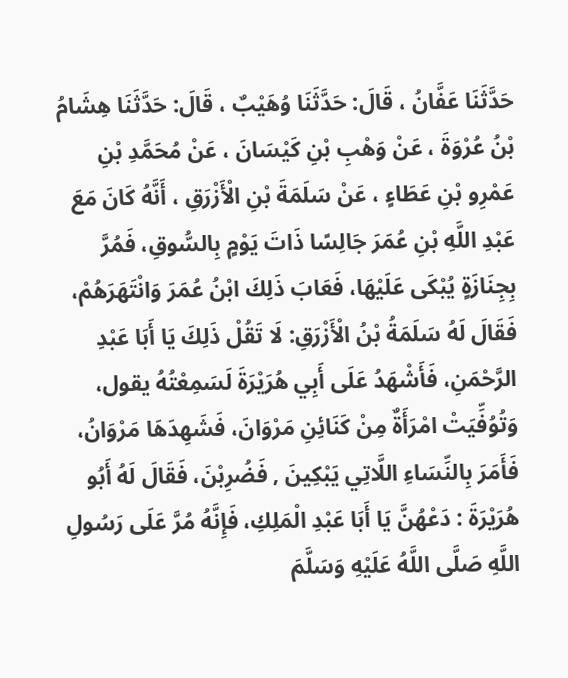حَدَّثَنَا عَفَّانُ ، قَالَ: حَدَّثَنَا وُهَيْبٌ ، قَالَ: حَدَّثَنَا هِشَامُ بْنُ عُرْوَةَ ، عَنْ وَهْبِ بْنِ كَيْسَانَ ، عَنْ مُحَمَّدِ بْنِ عَمْرِو بْنِ عَطَاءٍ ، عَنْ سَلَمَةَ بْنِ الْأَزْرَقِ ، أَنَّهُ كَانَ مَعَ عَبْدِ اللَّهِ بْنِ عُمَرَ جَالِسًا ذَاتَ يَوْمٍ بِالسُّوقِ، فَمُرَّ بِجِنَازَةٍ يُبْكَى عَلَيْهَا، فَعَابَ ذَلِكَ ابْنُ عُمَرَ وَانْتَهَرَهُمْ، فَقَالَ لَهُ سَلَمَةُ بْنُ الْأَزْرَقِ: لَا تَقُلْ ذَلِكَ يَا أَبَا عَبْدِ الرَّحْمَنِ، فَأَشْهَدُ عَلَى أَبِي هُرَيْرَةَ لَسَمِعْتُهُ يقول، وَتُوُفِّيَتْ امْرَأَةٌ مِنْ كَنَائِنِ مَرْوَانَ، فَشَهِدَهَا مَرْوَانُ، فَأَمَرَ بِالنِّسَاءِ اللَّاتِي يَبْكِينَ , فَضُرِبْنَ، فَقَالَ لَهُ أَبُو هُرَيْرَةَ : دَعْهُنَّ يَا أَبَا عَبْدِ الْمَلِكِ، فَإِنَّهُ مُرَّ عَلَى رَسُولِ اللَّهِ صَلَّى اللَّهُ عَلَيْهِ وَسَلَّمَ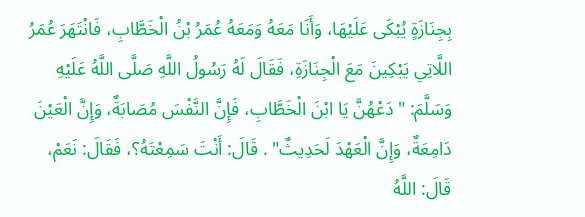بِجِنَازَةٍ يُبْكَى عَلَيْهَا، وَأَنَا مَعَهُ وَمَعَهُ عُمَرُ بْنُ الْخَطَّابِ، فَانْتَهَرَ عُمَرُ اللَّاتِي يَبْكِينَ مَعَ الْجِنَازَةِ، فَقَالَ لَهُ رَسُولُ اللَّهِ صَلَّى اللَّهُ عَلَيْهِ وَسَلَّمَ: " دَعْهُنَّ يَا ابْنَ الْخَطَّابِ، فَإِنَّ النَّفْسَ مُصَابَةٌ، وَإِنَّ الْعَيْنَ دَامِعَةٌ، وَإِنَّ الْعَهْدَ لَحَدِيثٌ" . قَالَ: أَنْتَ سَمِعْتَهُ؟، فَقَالَ: نَعَمْ، قَالَ: اللَّهُ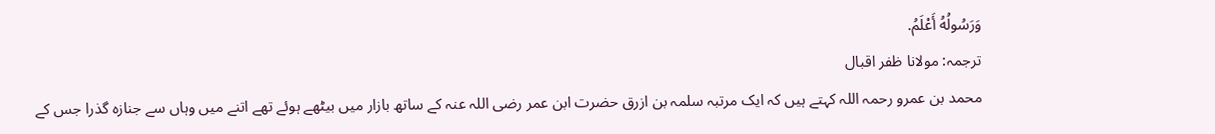وَرَسُولُهُ أَعْلَمُ.
ترجمہ: مولانا ظفر اقبال
محمد بن عمرو رحمہ اللہ کہتے ہیں کہ ایک مرتبہ سلمہ بن ازرق حضرت ابن عمر رضی اللہ عنہ کے ساتھ بازار میں بیٹھے ہوئے تھے اتنے میں وہاں سے جنازہ گذرا جس کے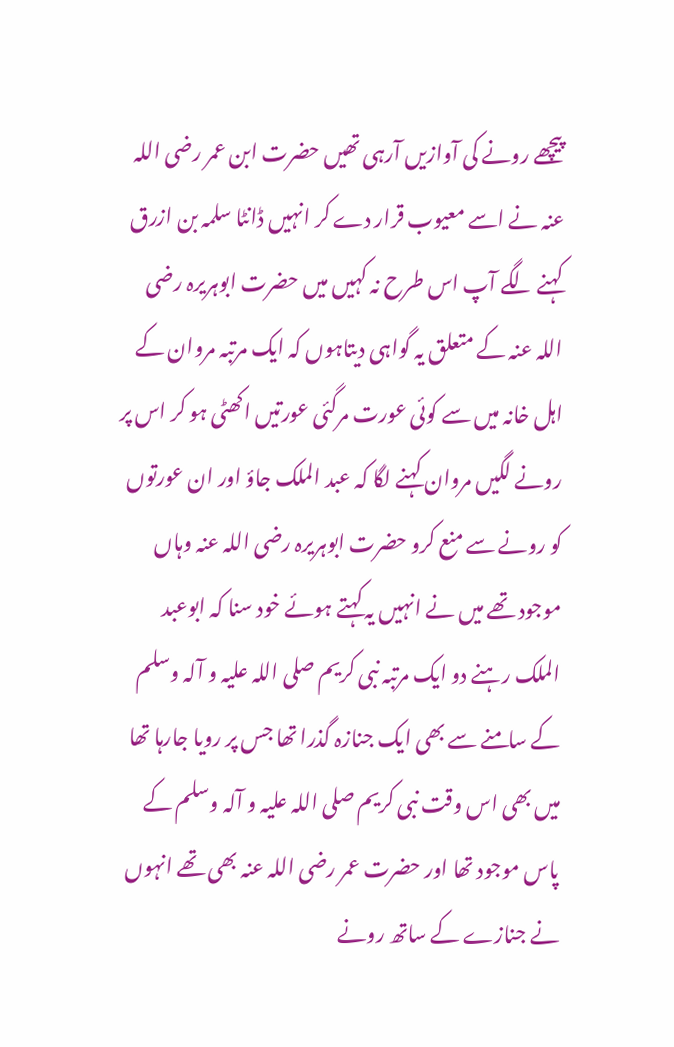پیچھے رونے کی آوازیں آرہی تھیں حضرت ابن عمر رضی اللہ عنہ نے اسے معیوب قرار دے کر انہیں ڈانٹا سلمہ بن ازرق کہنے لگے آپ اس طرح نہ کہیں میں حضرت ابوہریرہ رضی اللہ عنہ کے متعلق یہ گواہی دیتاہوں کہ ایک مرتبہ مروان کے اہل خانہ میں سے کوئی عورت مرگئی عورتیں اکھٹی ہو کر اس پر رونے لگیں مروان کہنے لگا کہ عبد الملک جاؤ اور ان عورتوں کو رونے سے منع کرو حضرت ابوہریرہ رضی اللہ عنہ وہاں موجود تھے میں نے انہیں یہ کہتے ہوئے خود سنا کہ ابوعبد الملک رہنے دو ایک مرتبہ نبی کریم صلی اللہ علیہ و آلہ وسلم کے سامنے سے بھی ایک جنازہ گذرا تھا جس پر رویا جارہا تھا میں بھی اس وقت نبی کریم صلی اللہ علیہ و آلہ وسلم کے پاس موجود تھا اور حضرت عمر رضی اللہ عنہ بھی تھے انہوں نے جنازے کے ساتھ رونے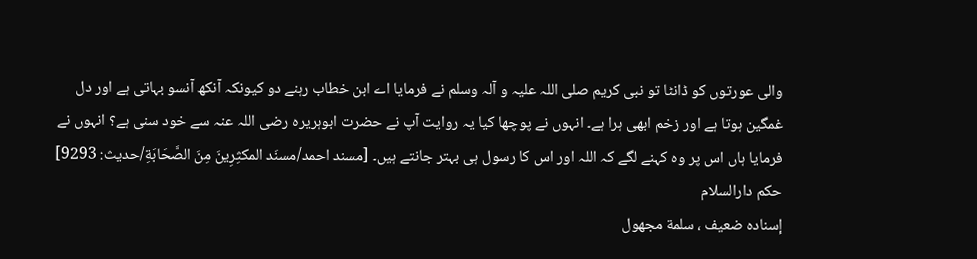والی عورتوں کو ڈانٹا تو نبی کریم صلی اللہ علیہ و آلہ وسلم نے فرمایا اے ابن خطاب رہنے دو کیونکہ آنکھ آنسو بہاتی ہے اور دل غمگین ہوتا ہے اور زخم ابھی ہرا ہے۔ انہوں نے پوچھا کیا یہ روایت آپ نے حضرت ابوہریرہ رضی اللہ عنہ سے خود سنی ہے؟ انہوں نے فرمایا ہاں اس پر وہ کہنے لگے کہ اللہ اور اس کا رسول ہی بہتر جانتے ہیں۔ [مسند احمد/مسنَد المكثِرِینَ مِنَ الصَّحَابَةِ/حدیث: 9293]
حکم دارالسلام
إسنادہ ضعیف ، سلمة مجھول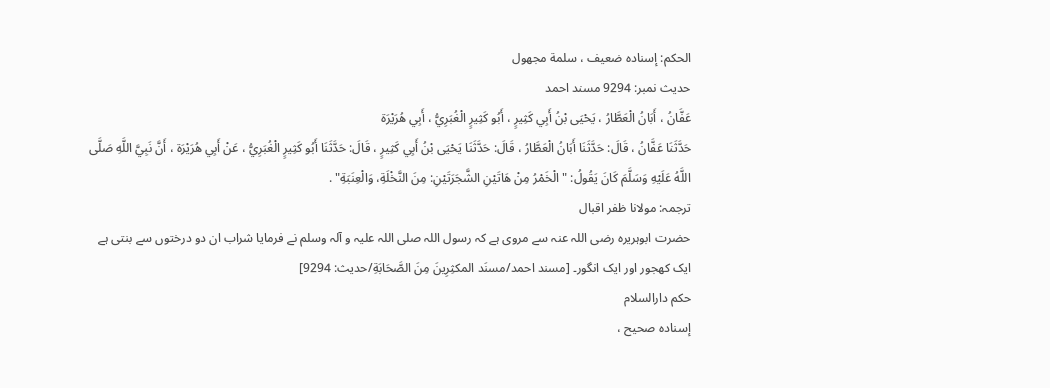الحكم: إسنادہ ضعیف ، سلمة مجھول
حدیث نمبر: 9294 مسند احمد
عَفَّانُ ، أَبَانُ الْعَطَّارُ ، يَحْيَى بْنُ أَبِي كَثِيرٍ ، أَبُو كَثِيرٍ الْغُبَرِيُّ ، أَبِي هُرَيْرَة
حَدَّثَنَا عَفَّانُ ، قَالَ: حَدَّثَنَا أَبَانُ الْعَطَّارُ ، قَالَ: حَدَّثَنَا يَحْيَى بْنُ أَبِي كَثِيرٍ ، قَالَ: حَدَّثَنَا أَبُو كَثِيرٍ الْغُبَرِيُّ ، عَنْ أَبِي هُرَيْرَة ، أَنَّ نَبِيَّ اللَّهِ صَلَّى اللَّهُ عَلَيْهِ وَسَلَّمَ كَانَ يَقُولُ: " الْخَمْرُ مِنْ هَاتَيْنِ الشَّجَرَتَيْنِ: مِنَ النَّخْلَةِ، وَالْعِنَبَةِ" .
ترجمہ: مولانا ظفر اقبال
حضرت ابوہریرہ رضی اللہ عنہ سے مروی ہے کہ رسول اللہ صلی اللہ علیہ و آلہ وسلم نے فرمایا شراب ان دو درختوں سے بنتی ہے ایک کھجور اور ایک انگور۔ [مسند احمد/مسنَد المكثِرِینَ مِنَ الصَّحَابَةِ/حدیث: 9294]
حکم دارالسلام
إسنادہ صحیح ،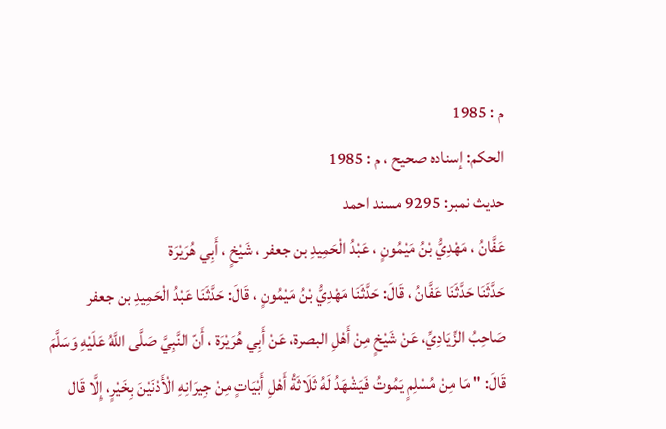م : 1985
الحكم: إسنادہ صحیح ، م : 1985
حدیث نمبر: 9295 مسند احمد
عَفَّانُ ، مَهْدِيُّ بْنُ مَيْمُونٍ ، عَبْدُ الْحَمِيدِ بن جعفر ، شَيْخٍ ، أَبِي هُرَيْرَة
حَدَّثَنَا حَدَّثَنَا عَفَّانُ ، قَالَ: حَدَّثَنَا مَهْدِيُّ بْنُ مَيْمُونٍ ، قَالَ: حَدَّثَنَا عَبْدُ الْحَمِيدِ بن جعفر صَاحِبُ الزِّيَادِيِّ، عَنْ شَيْخٍ مِنْ أَهْلِ البصرة، عَنْ أَبِي هُرَيْرَة ، أَنّ النَّبِيَّ صَلَّى اللَّهُ عَلَيْهِ وَسَلَّمَ قَالَ: " مَا مِنْ مُسْلِمٍ يَمُوتُ فَيَشْهَدُ لَهُ ثَلَاثَةُ أَهْلِ أَبْيَاتٍ مِنْ جِيرَانِهِ الْأَدْنَيْنَ بِخَيْرٍ، إِلَّا قَال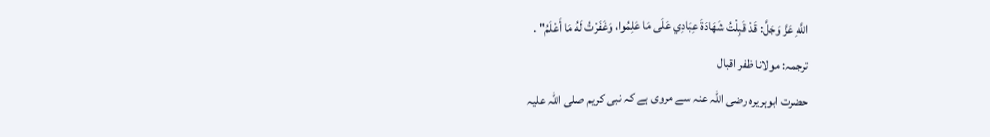اللَّهِ عَزَّ وَجَلَّ: قَدْ قَبِلْتُ شَهَادَةَ عِبَادِي عَلَى مَا عَلِمُوا، وَغَفَرْتُ لَهُ مَا أَعْلَمُ" .
ترجمہ: مولانا ظفر اقبال
حضرت ابوہریرہ رضی اللہ عنہ سے مروی ہے کہ نبی کریم صلی اللہ علیہ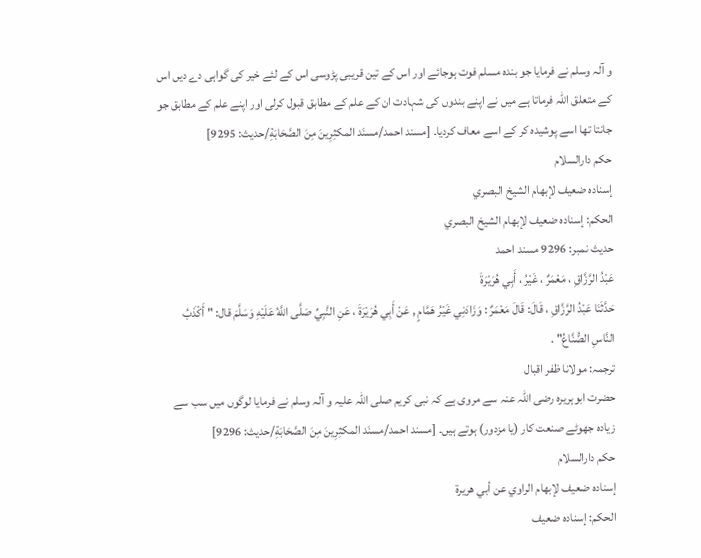و آلہ وسلم نے فرمایا جو بندہ مسلم فوت ہوجائے اور اس کے تین قریبی پڑوسی اس کے لئے خیر کی گواہی دے دیں اس کے متعلق اللہ فرماتا ہے میں نے اپنے بندوں کی شہادت ان کے علم کے مطابق قبول کرلی اور اپنے علم کے مطابق جو جانتا تھا اسے پوشیدہ کر کے اسے معاف کردیا۔ [مسند احمد/مسنَد المكثِرِینَ مِنَ الصَّحَابَةِ/حدیث: 9295]
حکم دارالسلام
إسنادہ ضعیف لإبھام الشیخ البصري
الحكم: إسنادہ ضعیف لإبھام الشیخ البصري
حدیث نمبر: 9296 مسند احمد
عَبْدُ الرَّزَّاقِ ، مَعْمَرٌ ، غَيْرُ ، أَبِي هُرَيْرَةَ
حَدَّثَنَا عَبْدُ الرَّزَّاقِ ، قَالَ: قَالَ مَعْمَرٌ : وَزَادَنِي غَيْرُ هَمَّامٍ , عَنْ أَبِي هُرَيْرَةَ ، عَنِ النَّبِيِّ صَلَّى اللَّهُ عَلَيْهِ وَسَلَّمَ قال: " أَكْذَبُ النَّاسِ الصُّنَّاعُ" .
ترجمہ: مولانا ظفر اقبال
حضرت ابوہریرہ رضی اللہ عنہ سے مروی ہے کہ نبی کریم صلی اللہ علیہ و آلہ وسلم نے فرمایا لوگوں میں سب سے زیادہ جھوٹے صنعت کار (یا مزدور) ہوتے ہیں۔ [مسند احمد/مسنَد المكثِرِینَ مِنَ الصَّحَابَةِ/حدیث: 9296]
حکم دارالسلام
إسنادہ ضعیف لإبھام الراوي عن أبي ھریرۃ
الحكم: إسنادہ ضعیف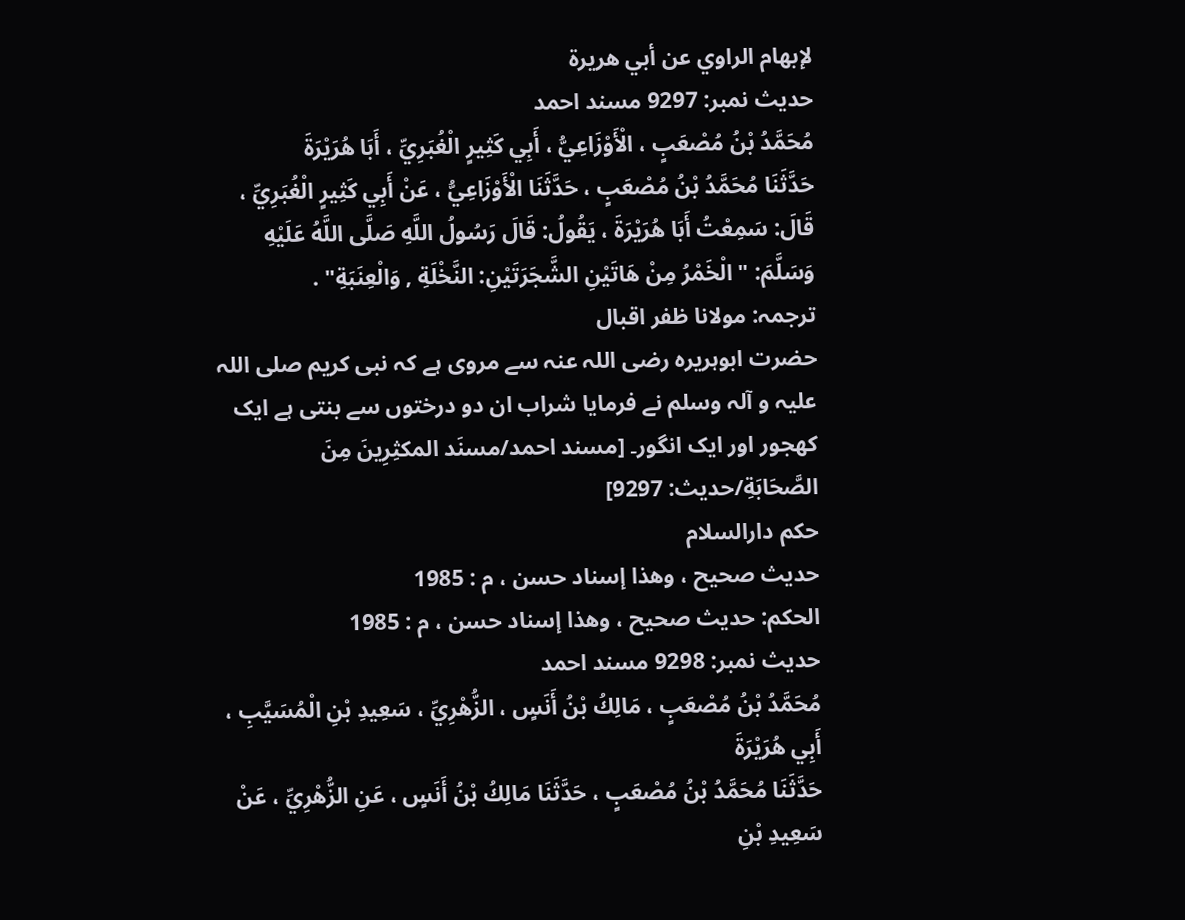لإبھام الراوي عن أبي ھریرۃ
حدیث نمبر: 9297 مسند احمد
مُحَمَّدُ بْنُ مُصْعَبٍ ، الْأَوْزَاعِيُّ ، أَبِي كَثِيرٍ الْغُبَرِيِّ ، أَبَا هُرَيْرَةَ
حَدَّثَنَا مُحَمَّدُ بْنُ مُصْعَبٍ ، حَدَّثَنَا الْأَوْزَاعِيُّ ، عَنْ أَبِي كَثِيرٍ الْغُبَرِيِّ ، قَالَ: سَمِعْتُ أَبَا هُرَيْرَةَ ، يَقُولُ: قَالَ رَسُولُ اللَّهِ صَلَّى اللَّهُ عَلَيْهِ وَسَلَّمَ: " الْخَمْرُ مِنْ هَاتَيْنِ الشَّجَرَتَيْنِ: النَّخْلَةِ , وَالْعِنَبَةِ" .
ترجمہ: مولانا ظفر اقبال
حضرت ابوہریرہ رضی اللہ عنہ سے مروی ہے کہ نبی کریم صلی اللہ علیہ و آلہ وسلم نے فرمایا شراب ان دو درختوں سے بنتی ہے ایک کھجور اور ایک انگور۔ [مسند احمد/مسنَد المكثِرِینَ مِنَ الصَّحَابَةِ/حدیث: 9297]
حکم دارالسلام
حدیث صحیح ، وھذا إسناد حسن ، م : 1985
الحكم: حدیث صحیح ، وھذا إسناد حسن ، م : 1985
حدیث نمبر: 9298 مسند احمد
مُحَمَّدُ بْنُ مُصْعَبٍ ، مَالِكُ بْنُ أَنَسٍ ، الزُّهْرِيِّ ، سَعِيدِ بْنِ الْمُسَيَّبِ ، أَبِي هُرَيْرَةَ
حَدَّثَنَا مُحَمَّدُ بْنُ مُصْعَبٍ ، حَدَّثَنَا مَالِكُ بْنُ أَنَسٍ ، عَنِ الزُّهْرِيِّ ، عَنْ سَعِيدِ بْنِ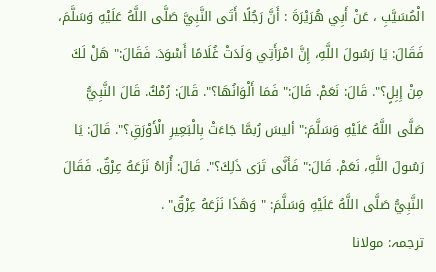الْمُسَيَّبِ ، عَنْ أَبِي هُرَيْرَةَ : أَنَّ رَجُلًا أَتَى النَّبِيَّ صَلَّى اللَّهُ عَلَيْهِ وَسَلَّمَ، فَقَالَ: يَا رَسُولَ اللَّهِ، إِنَّ امْرَأَتِي وَلَدَتْ غُلَامًا أَسْوَدَ. فَقَالَ:" هَلْ لَكَ مِنْ إِبِلٍ؟". قَالَ: نَعَمْ. قَالَ:" فَمَا أَلْوَانُهَا؟". قَالَ: رُمْكٌ. قَالَ النَّبِيُّ صَلَّى اللَّهُ عَلَيْهِ وَسَلَّمَ:" أليسَ رُبمَّا جَاءَتْ بِالْبَعِيرِ الْأَوْرَقِ؟". قَالَ: يَا رَسُولَ اللَّهِ، نَعَمْ. قَالَ:" فَأَنَّى تَرَى ذَلِكَ؟". قَالَ: أُرَاهُ نَزَعَهُ عِرْقٌ. فَقَالَ النَّبِيُّ صَلَّى اللَّهُ عَلَيْهِ وَسَلَّمَ: " وَهَذَا نَزَعَهُ عِرْقٌ" .
ترجمہ: مولانا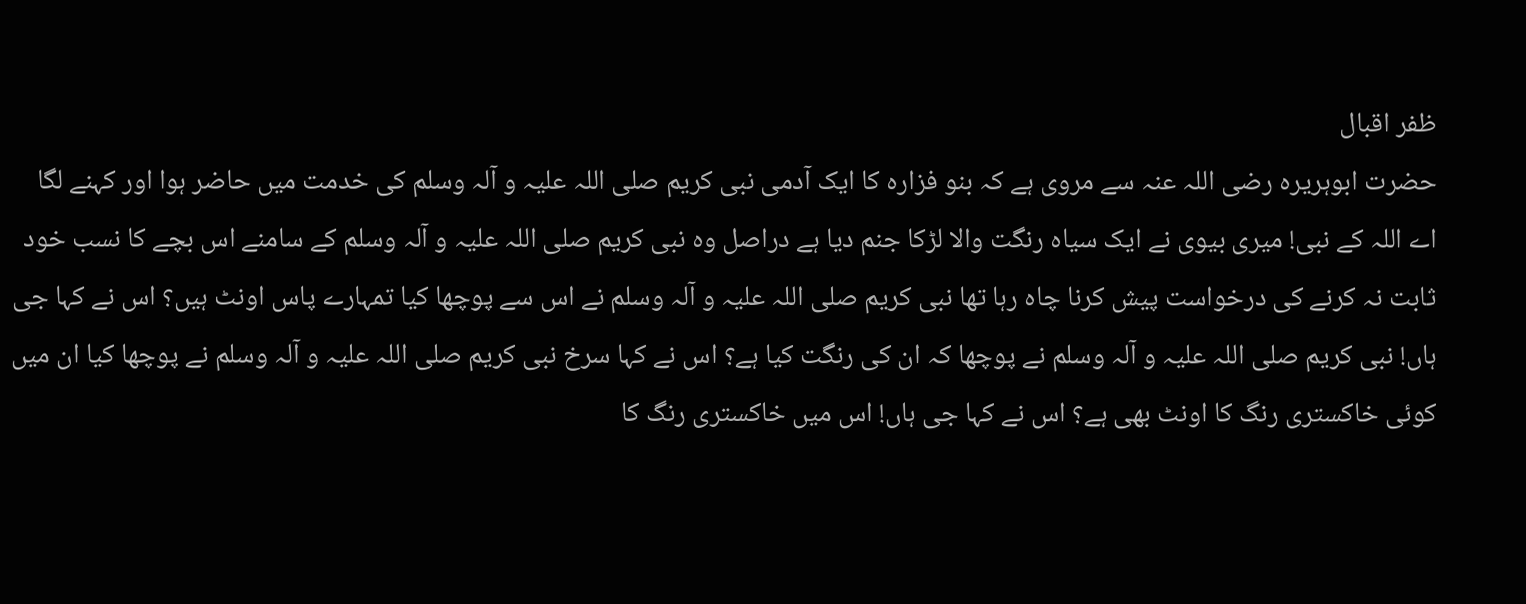ظفر اقبال
حضرت ابوہریرہ رضی اللہ عنہ سے مروی ہے کہ بنو فزارہ کا ایک آدمی نبی کریم صلی اللہ علیہ و آلہ وسلم کی خدمت میں حاضر ہوا اور کہنے لگا اے اللہ کے نبی! میری بیوی نے ایک سیاہ رنگت والا لڑکا جنم دیا ہے دراصل وہ نبی کریم صلی اللہ علیہ و آلہ وسلم کے سامنے اس بچے کا نسب خود ثابت نہ کرنے کی درخواست پیش کرنا چاہ رہا تھا نبی کریم صلی اللہ علیہ و آلہ وسلم نے اس سے پوچھا کیا تمہارے پاس اونٹ ہیں؟ اس نے کہا جی ہاں! نبی کریم صلی اللہ علیہ و آلہ وسلم نے پوچھا کہ ان کی رنگت کیا ہے؟ اس نے کہا سرخ نبی کریم صلی اللہ علیہ و آلہ وسلم نے پوچھا کیا ان میں کوئی خاکستری رنگ کا اونٹ بھی ہے؟ اس نے کہا جی ہاں! اس میں خاکستری رنگ کا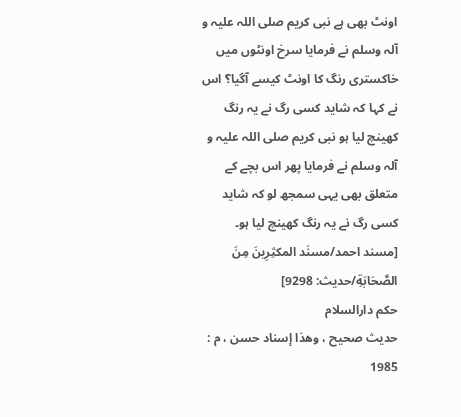اونٹ بھی ہے نبی کریم صلی اللہ علیہ و آلہ وسلم نے فرمایا سرخ اونٹوں میں خاکستری رنگ کا اونٹ کیسے آگیا؟ اس نے کہا کہ شاید کسی رگ نے یہ رنگ کھینچ لیا ہو نبی کریم صلی اللہ علیہ و آلہ وسلم نے فرمایا پھر اس بچے کے متعلق بھی یہی سمجھ لو کہ شاید کسی رگ نے یہ رنگ کھینچ لیا ہو۔ [مسند احمد/مسنَد المكثِرِینَ مِنَ الصَّحَابَةِ/حدیث: 9298]
حکم دارالسلام
حدیث صحیح ، وھذا إسناد حسن ، م : 1985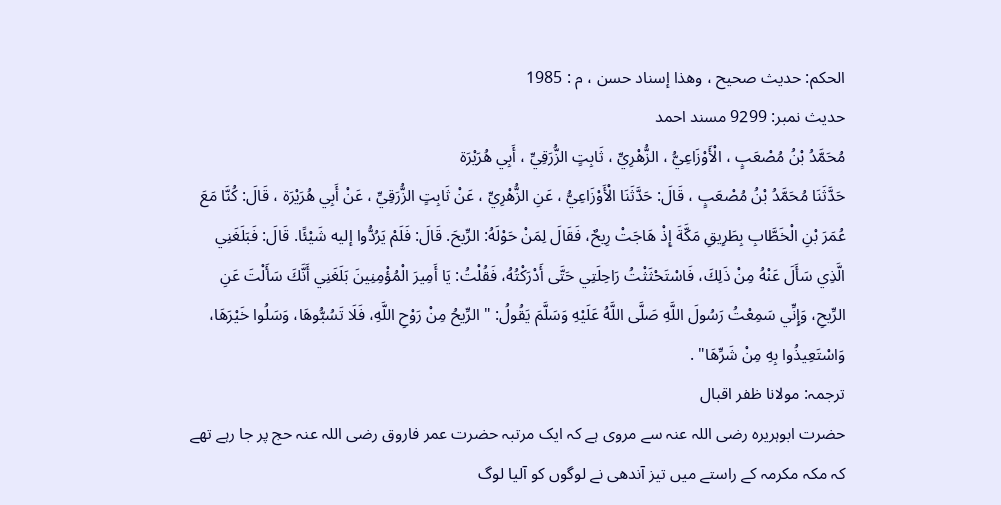الحكم: حدیث صحیح ، وھذا إسناد حسن ، م : 1985
حدیث نمبر: 9299 مسند احمد
مُحَمَّدُ بْنُ مُصْعَبٍ ، الْأَوْزَاعِيُّ ، الزُّهْرِيِّ ، ثَابِتٍ الزُّرَقِيِّ ، أَبِي هُرَيْرَة
حَدَّثَنَا مُحَمَّدُ بْنُ مُصْعَبٍ ، قَالَ: حَدَّثَنَا الْأَوْزَاعِيُّ ، عَنِ الزُّهْرِيِّ ، عَنْ ثَابِتٍ الزُّرَقِيِّ ، عَنْ أَبِي هُرَيْرَة ، قَالَ: كُنَّا مَعَ عُمَرَ بْنِ الْخَطَّابِ بِطَرِيقِ مَكَّةَ إِذْ هَاجَتْ رِيحٌ، فَقَالَ لِمَنْ حَوْلَهُ: الرِّيحَ. قَالَ: فَلَمْ يَرُدُّوا إليه شَيْئًا. قَالَ: فَبَلَغَنِي الَّذِي سَأَلَ عَنْهُ مِنْ ذَلِكَ، فَاسْتَحْثَثْتُ رَاحِلَتِي حَتَّى أَدْرَكْتُهُ، فَقُلْتُ: يَا أَمِيرَ الْمُؤْمِنِينَ بَلَغَنِي أَنَّكَ سَأَلْتَ عَنِ الرِّيحِ، وَإِنِّي سَمِعْتُ رَسُولَ اللَّهِ صَلَّى اللَّهُ عَلَيْهِ وَسَلَّمَ يَقُولُ: " الرِّيحُ مِنْ رَوْحِ اللَّهِ، فَلَا تَسُبُّوهَا، وَسَلُوا خَيْرَهَا، وَاسْتَعِيذُوا بِهِ مِنْ شَرِّهَا" .
ترجمہ: مولانا ظفر اقبال
حضرت ابوہریرہ رضی اللہ عنہ سے مروی ہے کہ ایک مرتبہ حضرت عمر فاروق رضی اللہ عنہ حج پر جا رہے تھے کہ مکہ مکرمہ کے راستے میں تیز آندھی نے لوگوں کو آلیا لوگ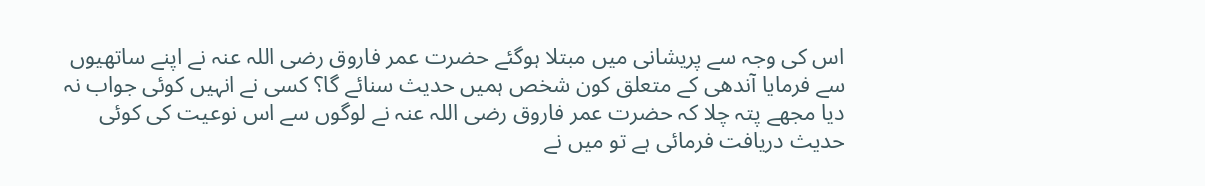اس کی وجہ سے پریشانی میں مبتلا ہوگئے حضرت عمر فاروق رضی اللہ عنہ نے اپنے ساتھیوں سے فرمایا آندھی کے متعلق کون شخص ہمیں حدیث سنائے گا؟ کسی نے انہیں کوئی جواب نہ دیا مجھے پتہ چلا کہ حضرت عمر فاروق رضی اللہ عنہ نے لوگوں سے اس نوعیت کی کوئی حدیث دریافت فرمائی ہے تو میں نے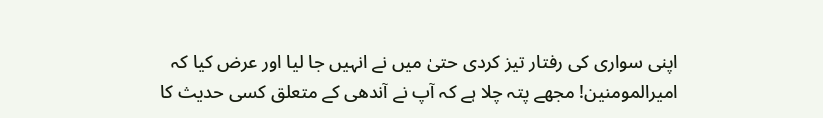اپنی سواری کی رفتار تیز کردی حتیٰ میں نے انہیں جا لیا اور عرض کیا کہ امیرالمومنین! مجھے پتہ چلا ہے کہ آپ نے آندھی کے متعلق کسی حدیث کا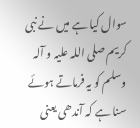سوال کیا ہے میں نے نبی کریم صلی اللہ علیہ و آلہ وسلم کو یہ فرماتے ہوئے سنا ہے کہ آندھی یعنی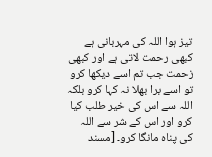تیز ہوا اللہ کی مہربانی ہے کبھی رحمت لاتی ہے اور کبھی زحمت جب تم اسے دیکھا کرو تو اسے برا بھلا نہ کہا کرو بلکہ اللہ سے اس کی خیر طلب کیا کرو اور اس کے شر سے اللہ کی پناہ مانگا کرو۔ [مسند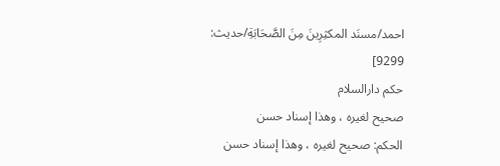احمد/مسنَد المكثِرِینَ مِنَ الصَّحَابَةِ/حدیث: 9299]
حکم دارالسلام
صحیح لغیرہ ، وھذا إسناد حسن
الحكم: صحیح لغیرہ ، وھذا إسناد حسن